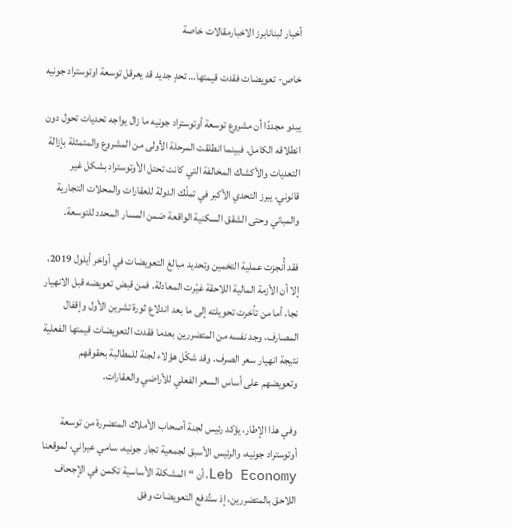أخبار لبنانابرز الاخبارمقالات خاصة

خاص- تعويضات فقدت قيمتها… تحدٍ جديد قد يعرقل توسعة اوتوستراد جونيه

يبدو مجددًا أن مشروع توسعة أوتوستراد جونيه ما زال يواجه تحديات تحول دون انطلاقه الكامل. فبينما انطلقت المرحلة الأولى من المشروع والمتمثلة بإزالة التعديات والأكشاك المخالفة التي كانت تحتل الأوتوستراد بشكل غير قانوني، يبرز التحدي الأكبر في تملّك الدولة للعقارات والمحلات التجارية والمباني وحتى الشقق السكنية الواقعة ضمن المسار المحدد للتوسعة.

فقد أُنجزت عملية التخمين وتحديد مبالغ التعويضات في أواخر أيلول 2019، إلا أن الأزمة المالية اللاحقة غيّرت المعادلة. فمن قبض تعويضه قبل الانهيار نجا، أما من تأخرت تحويلته إلى ما بعد اندلاع ثورة تشرين الأول وإقفال المصارف، وجد نفسه من المتضررين بعدما فقدت التعويضات قيمتها الفعلية نتيجة انهيار سعر الصرف. وقد شكّل هؤلاء لجنة للمطالبة بحقوقهم وتعويضهم على أساس السعر الفعلي للأراضي والعقارات.

وفي هذا الإطار، يؤكد رئيس لجنة أصحاب الأملاك المتضررة من توسعة أوتوستراد جونيه، والرئيس الأسبق لجمعية تجار جونيه، سامي عيراني، لموقعنا Leb Economy، أن “المشكلة الأساسية تكمن في الإجحاف اللاحق بالمتضررين، إذ ستُدفع التعويضات وفق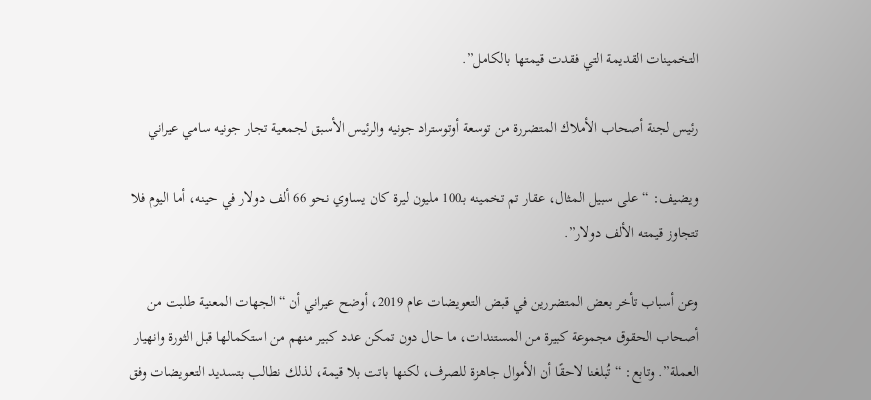التخمينات القديمة التي فقدت قيمتها بالكامل”.

رئيس لجنة أصحاب الأملاك المتضررة من توسعة أوتوستراد جونيه والرئيس الأسبق لجمعية تجار جونيه سامي عيراني

ويضيف: “على سبيل المثال، عقار تم تخمينه بـ100 مليون ليرة كان يساوي نحو 66 ألف دولار في حينه، أما اليوم فلا تتجاوز قيمته الألف دولار”.

وعن أسباب تأخر بعض المتضررين في قبض التعويضات عام 2019، أوضح عيراني أن “الجهات المعنية طلبت من أصحاب الحقوق مجموعة كبيرة من المستندات، ما حال دون تمكن عدد كبير منهم من استكمالها قبل الثورة وانهيار العملة”. وتابع: “تُبلغنا لاحقًا أن الأموال جاهزة للصرف، لكنها باتت بلا قيمة، لذلك نطالب بتسديد التعويضات وفق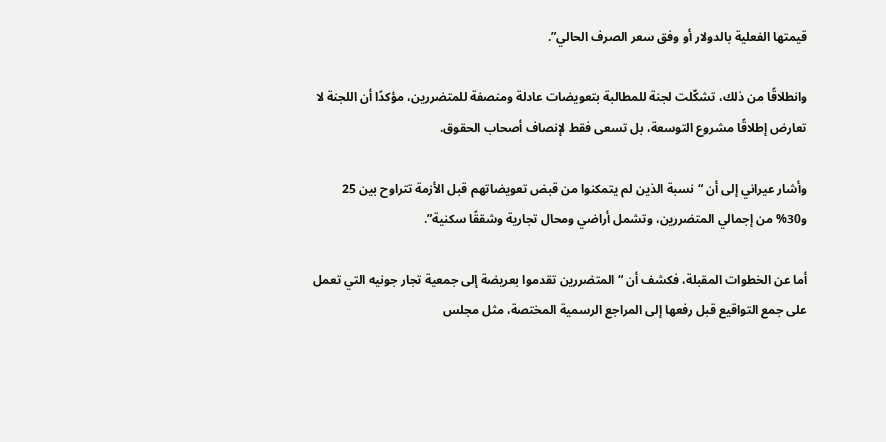قيمتها الفعلية بالدولار أو وفق سعر الصرف الحالي”.

وانطلاقًا من ذلك، تشكّلت لجنة للمطالبة بتعويضات عادلة ومنصفة للمتضررين، مؤكدًا أن اللجنة لا تعارض إطلاقًا مشروع التوسعة، بل تسعى فقط لإنصاف أصحاب الحقوق.

وأشار عيراني إلى أن “نسبة الذين لم يتمكنوا من قبض تعويضاتهم قبل الأزمة تتراوح بين 25 و30% من إجمالي المتضررين، وتشمل أراضي ومحال تجارية وشققًا سكنية”.

أما عن الخطوات المقبلة، فكشف أن “المتضررين تقدموا بعريضة إلى جمعية تجار جونيه التي تعمل على جمع التواقيع قبل رفعها إلى المراجع الرسمية المختصة، مثل مجلس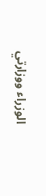الوزراء ووزارتي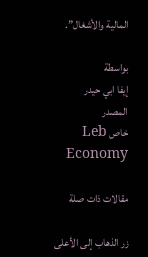المالية والأشغال”.

بواسطة
إيفا ابي حيدر
المصدر
خاص Leb Economy

مقالات ذات صلة

زر الذهاب إلى الأعلى